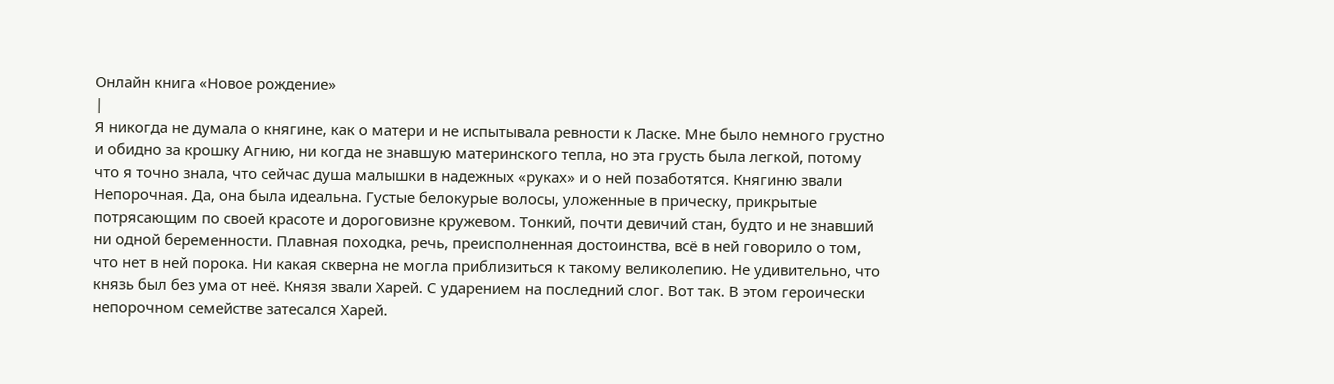Онлайн книга «Новое рождение»
|
Я никогда не думала о княгине, как о матери и не испытывала ревности к Ласке. Мне было немного грустно и обидно за крошку Агнию, ни когда не знавшую материнского тепла, но эта грусть была легкой, потому что я точно знала, что сейчас душа малышки в надежных «руках» и о ней позаботятся. Княгиню звали Непорочная. Да, она была идеальна. Густые белокурые волосы, уложенные в прическу, прикрытые потрясающим по своей красоте и дороговизне кружевом. Тонкий, почти девичий стан, будто и не знавший ни одной беременности. Плавная походка, речь, преисполненная достоинства, всё в ней говорило о том, что нет в ней порока. Ни какая скверна не могла приблизиться к такому великолепию. Не удивительно, что князь был без ума от неё. Князя звали Харей. С ударением на последний слог. Вот так. В этом героически непорочном семействе затесался Харей.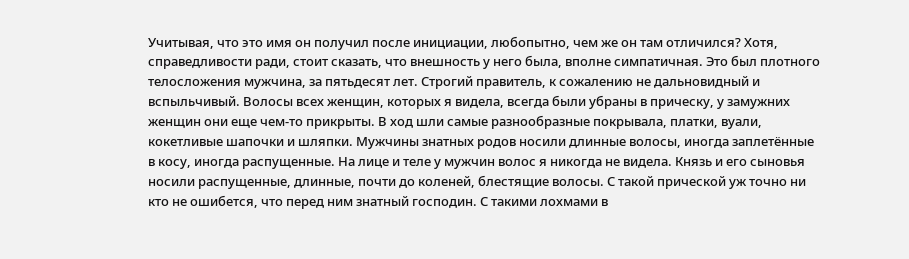Учитывая, что это имя он получил после инициации, любопытно, чем же он там отличился? Хотя, справедливости ради, стоит сказать, что внешность у него была, вполне симпатичная. Это был плотного телосложения мужчина, за пятьдесят лет. Строгий правитель, к сожалению не дальновидный и вспыльчивый. Волосы всех женщин, которых я видела, всегда были убраны в прическу, у замужних женщин они еще чем-то прикрыты. В ход шли самые разнообразные покрывала, платки, вуали, кокетливые шапочки и шляпки. Мужчины знатных родов носили длинные волосы, иногда заплетённые в косу, иногда распущенные. На лице и теле у мужчин волос я никогда не видела. Князь и его сыновья носили распущенные, длинные, почти до коленей, блестящие волосы. С такой прической уж точно ни кто не ошибется, что перед ним знатный господин. С такими лохмами в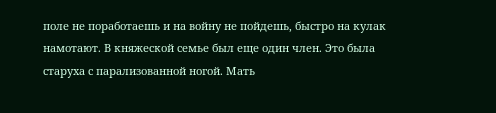поле не поработаешь и на войну не пойдешь, быстро на кулак намотают. В княжеской семье был еще один член. Это была старуха с парализованной ногой. Мать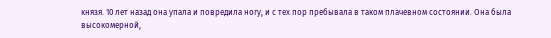князя. 10 лет назад она упала и повредила ногу, и с тех пор пребывала в таком плачевном состоянии. Она была высокомерной,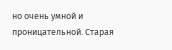но очень умной и проницательной. Старая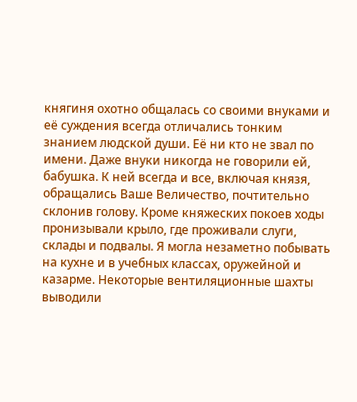княгиня охотно общалась со своими внуками и её суждения всегда отличались тонким знанием людской души. Её ни кто не звал по имени. Даже внуки никогда не говорили ей, бабушка. К ней всегда и все, включая князя, обращались Ваше Величество, почтительно склонив голову. Кроме княжеских покоев ходы пронизывали крыло, где проживали слуги, склады и подвалы. Я могла незаметно побывать на кухне и в учебных классах, оружейной и казарме. Некоторые вентиляционные шахты выводили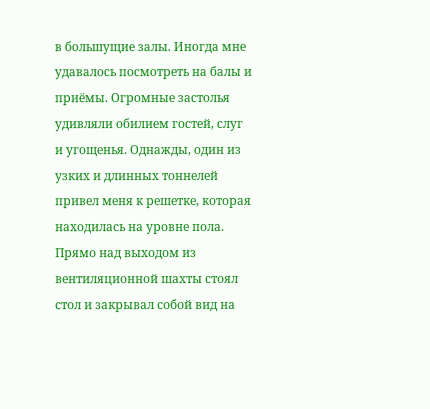в большущие залы. Иногда мне удавалось посмотреть на балы и приёмы. Огромные застолья удивляли обилием гостей, слуг и угощенья. Однажды, один из узких и длинных тоннелей привел меня к решетке, которая находилась на уровне пола. Прямо над выходом из вентиляционной шахты стоял стол и закрывал собой вид на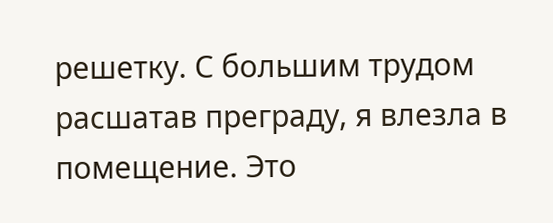решетку. С большим трудом расшатав преграду, я влезла в помещение. Это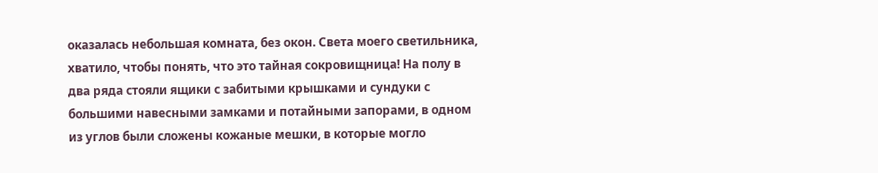оказалась небольшая комната, без окон. Света моего светильника, хватило, чтобы понять, что это тайная сокровищница! На полу в два ряда стояли ящики с забитыми крышками и сундуки с большими навесными замками и потайными запорами, в одном из углов были сложены кожаные мешки, в которые могло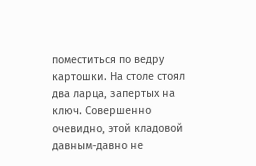поместиться по ведру картошки. На столе стоял два ларца, запертых на ключ. Совершенно очевидно, этой кладовой давным-давно не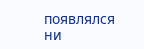появлялся ни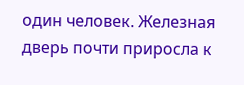один человек. Железная дверь почти приросла к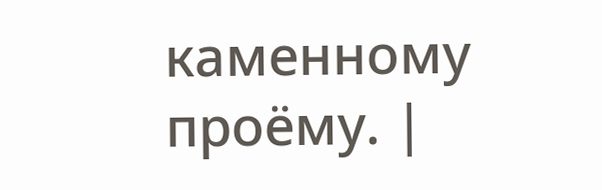каменному проёму. |